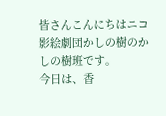皆さんこんにちはニコ
影絵劇団かしの樹のかしの樹班です。
今日は、香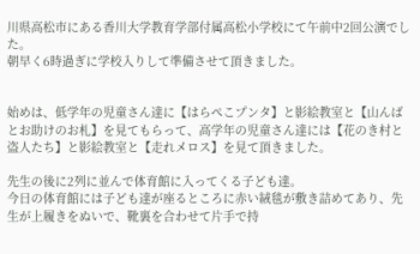川県高松市にある香川大学教育学部付属高松小学校にて午前中2回公演でした。
朝早く6時過ぎに学校入りして準備させて頂きました。


始めは、低学年の児童さん達に【はらぺこプンタ】と影絵教室と【山んばとお助けのお札】を見てもらって、高学年の児童さん達には【花のき村と盗人たち】と影絵教室と【走れメロス】を見て頂きました。

先生の後に2列に並んで体育館に入ってくる子ども達。
今日の体育館には子ども達が座るところに赤い絨毯が敷き詰めてあり、先生が上履きをぬいで、靴裏を合わせて片手で持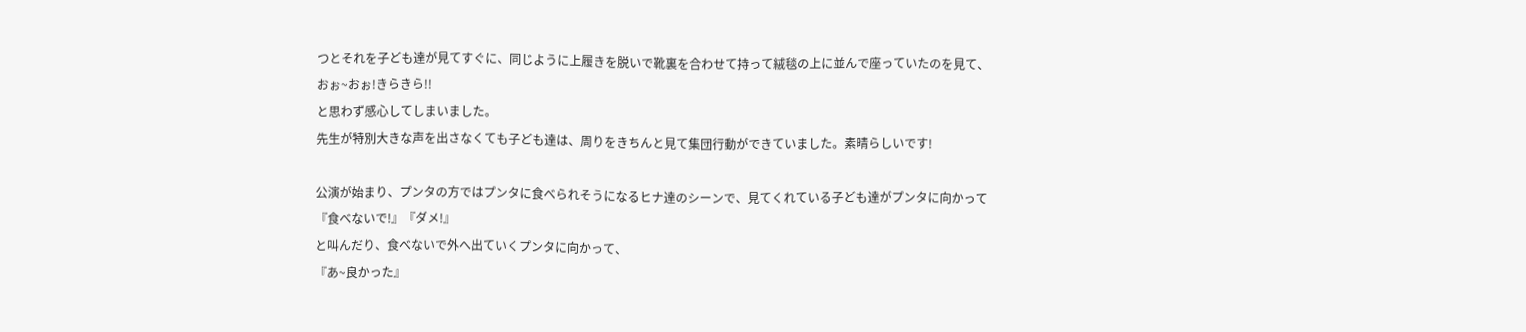つとそれを子ども達が見てすぐに、同じように上履きを脱いで靴裏を合わせて持って絨毯の上に並んで座っていたのを見て、
おぉ~おぉ!きらきら!!
と思わず感心してしまいました。
先生が特別大きな声を出さなくても子ども達は、周りをきちんと見て集団行動ができていました。素晴らしいです!

公演が始まり、プンタの方ではプンタに食べられそうになるヒナ達のシーンで、見てくれている子ども達がプンタに向かって
『食べないで!』『ダメ!』
と叫んだり、食べないで外へ出ていくプンタに向かって、
『あ~良かった』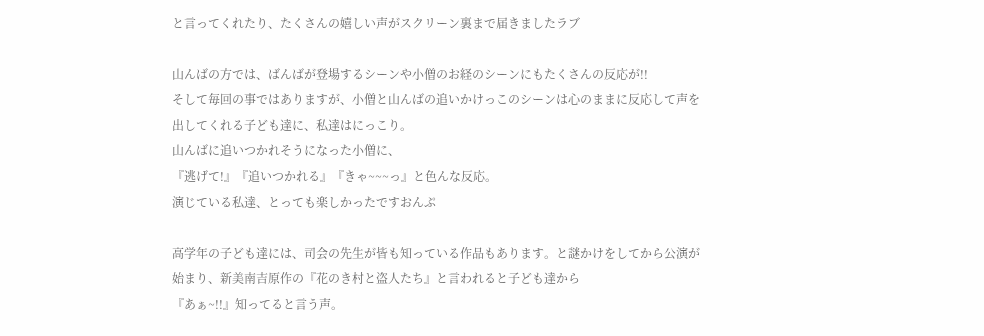と言ってくれたり、たくさんの嬉しい声がスクリーン裏まで届きましたラブ

山んばの方では、ばんばが登場するシーンや小僧のお経のシーンにもたくさんの反応が!!
そして毎回の事ではありますが、小僧と山んばの追いかけっこのシーンは心のままに反応して声を出してくれる子ども達に、私達はにっこり。
山んばに追いつかれそうになった小僧に、
『逃げて!』『追いつかれる』『きゃ~~~っ』と色んな反応。
演じている私達、とっても楽しかったですおんぷ

高学年の子ども達には、司会の先生が皆も知っている作品もあります。と謎かけをしてから公演が始まり、新美南吉原作の『花のき村と盗人たち』と言われると子ども達から
『あぁ~!!』知ってると言う声。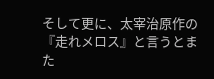そして更に、太宰治原作の『走れメロス』と言うとまた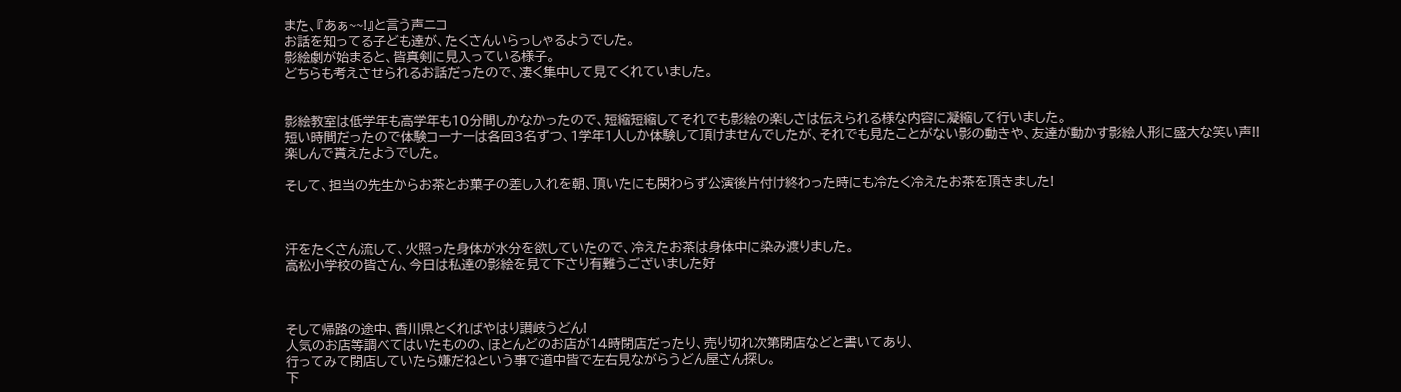また、『あぁ~~!』と言う声ニコ
お話を知ってる子ども達が、たくさんいらっしゃるようでした。
影絵劇が始まると、皆真剣に見入っている様子。
どちらも考えさせられるお話だったので、凄く集中して見てくれていました。


影絵教室は低学年も高学年も10分間しかなかったので、短縮短縮してそれでも影絵の楽しさは伝えられる様な内容に凝縮して行いました。
短い時間だったので体験コーナーは各回3名ずつ、1学年1人しか体験して頂けませんでしたが、それでも見たことがない影の動きや、友達が動かす影絵人形に盛大な笑い声!!
楽しんで貰えたようでした。

そして、担当の先生からお茶とお菓子の差し入れを朝、頂いたにも関わらず公演後片付け終わった時にも冷たく冷えたお茶を頂きました!



汗をたくさん流して、火照った身体が水分を欲していたので、冷えたお茶は身体中に染み渡りました。
高松小学校の皆さん、今日は私達の影絵を見て下さり有難うございました好



そして帰路の途中、香川県とくればやはり讃岐うどん!
人気のお店等調べてはいたものの、ほとんどのお店が14時閉店だったり、売り切れ次第閉店などと書いてあり、
行ってみて閉店していたら嫌だねという事で道中皆で左右見ながらうどん屋さん探し。
下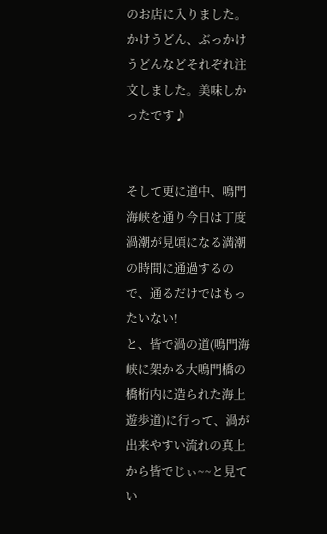のお店に入りました。
かけうどん、ぶっかけうどんなどそれぞれ注文しました。美味しかったです♪


そして更に道中、鳴門海峡を通り今日は丁度渦潮が見頃になる満潮の時間に通過するので、通るだけではもったいない!
と、皆で渦の道(鳴門海峡に架かる大鳴門橋の橋桁内に造られた海上遊歩道)に行って、渦が出来やすい流れの真上から皆でじぃ~~と見てい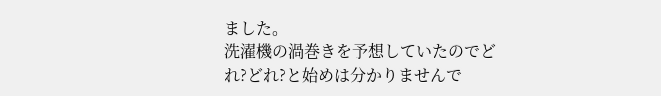ました。
洗濯機の渦巻きを予想していたのでどれ?どれ?と始めは分かりませんで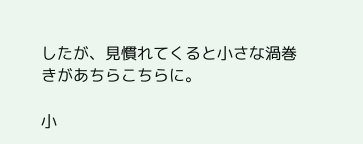したが、見慣れてくると小さな渦巻きがあちらこちらに。

小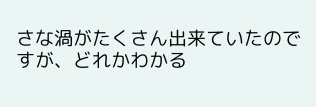さな渦がたくさん出来ていたのですが、どれかわかる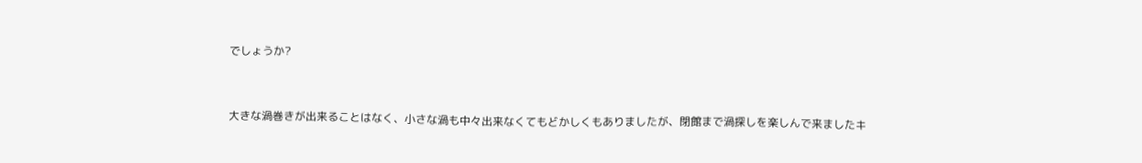でしょうか?


大きな渦巻きが出来ることはなく、小さな渦も中々出来なくてもどかしくもありましたが、閉館まで渦探しを楽しんで来ましたキ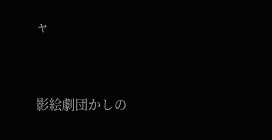ャ



影絵劇団かしの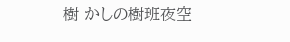樹 かしの樹班夜空